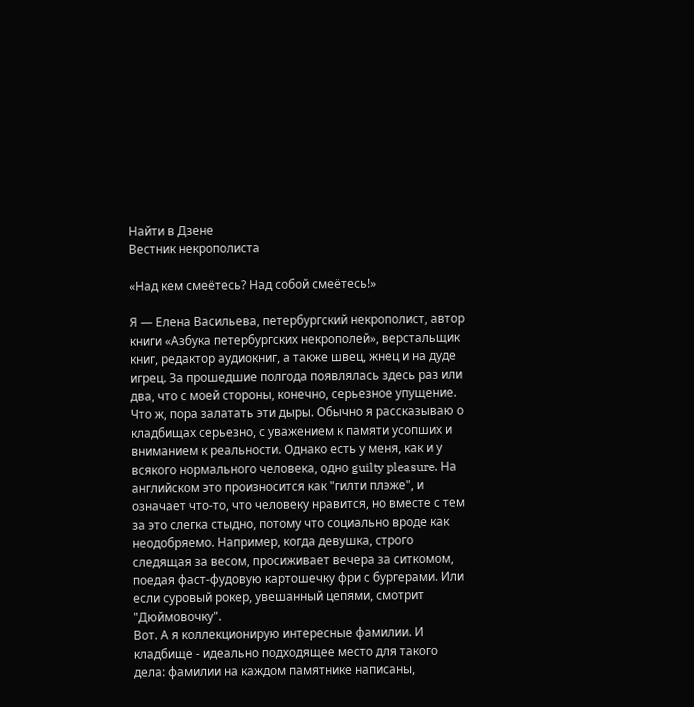Найти в Дзене
Вестник некрополиста

«Над кем смеётесь? Над собой смеётесь!»

Я — Елена Васильева, петербургский некрополист, автор книги «Азбука петербургских некрополей», верстальщик книг, редактор аудиокниг, а также швец, жнец и на дуде игрец. За прошедшие полгода появлялась здесь раз или два, что с моей стороны, конечно, серьезное упущение. Что ж, пора залатать эти дыры. Обычно я рассказываю о кладбищах серьезно, с уважением к памяти усопших и вниманием к реальности. Однако есть у меня, как и у всякого нормального человека, одно guilty pleasure. На английском это произносится как "гилти плэже", и означает что-то, что человеку нравится, но вместе с тем за это слегка стыдно, потому что социально вроде как неодобряемо. Например, когда девушка, строго следящая за весом, просиживает вечера за ситкомом, поедая фаст-фудовую картошечку фри с бургерами. Или если суровый рокер, увешанный цепями, смотрит "Дюймовочку".
Вот. А я коллекционирую интересные фамилии. И кладбище - идеально подходящее место для такого дела: фамилии на каждом памятнике написаны,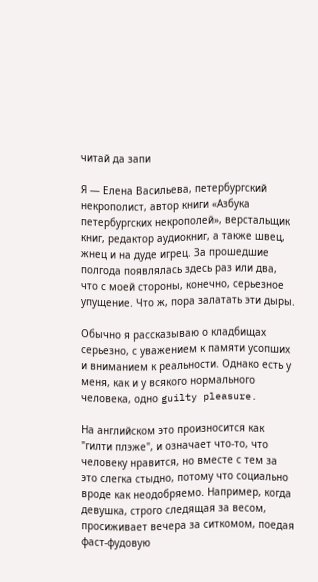читай да запи

Я — Елена Васильева, петербургский некрополист, автор книги «Азбука петербургских некрополей», верстальщик книг, редактор аудиокниг, а также швец, жнец и на дуде игрец. За прошедшие полгода появлялась здесь раз или два, что с моей стороны, конечно, серьезное упущение. Что ж, пора залатать эти дыры.

Обычно я рассказываю о кладбищах серьезно, с уважением к памяти усопших и вниманием к реальности. Однако есть у меня, как и у всякого нормального человека, одно guilty pleasure.

На английском это произносится как "гилти плэже", и означает что-то, что человеку нравится, но вместе с тем за это слегка стыдно, потому что социально вроде как неодобряемо. Например, когда девушка, строго следящая за весом, просиживает вечера за ситкомом, поедая фаст-фудовую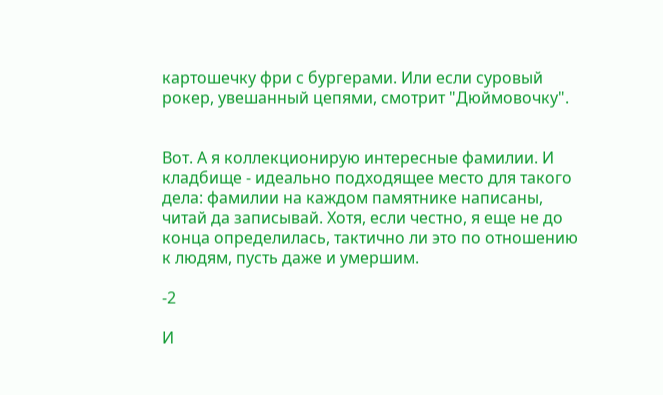картошечку фри с бургерами. Или если суровый рокер, увешанный цепями, смотрит "Дюймовочку".


Вот. А я коллекционирую интересные фамилии. И кладбище - идеально подходящее место для такого дела: фамилии на каждом памятнике написаны, читай да записывай. Хотя, если честно, я еще не до конца определилась, тактично ли это по отношению к людям, пусть даже и умершим.

-2

И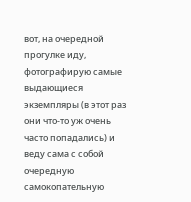вот, на очередной прогулке иду, фотографирую самые выдающиеся экземпляры (в этот раз они что-то уж очень часто попадались) и веду сама с собой очередную самокопательную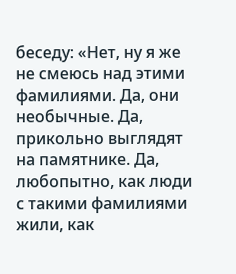беседу: «Нет, ну я же не смеюсь над этими фамилиями. Да, они необычные. Да, прикольно выглядят на памятнике. Да, любопытно, как люди с такими фамилиями жили, как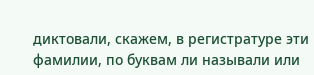диктовали, скажем, в регистратуре эти фамилии, по буквам ли называли или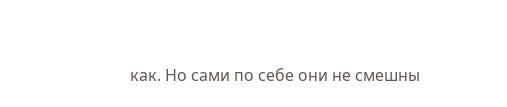как. Но сами по себе они не смешны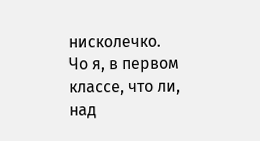нисколечко. Чо я, в первом классе, что ли, над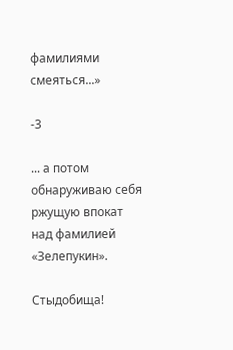фамилиями смеяться...»

-3

... а потом обнаруживаю себя ржущую впокат над фамилией «Зелепукин».

Стыдобища!